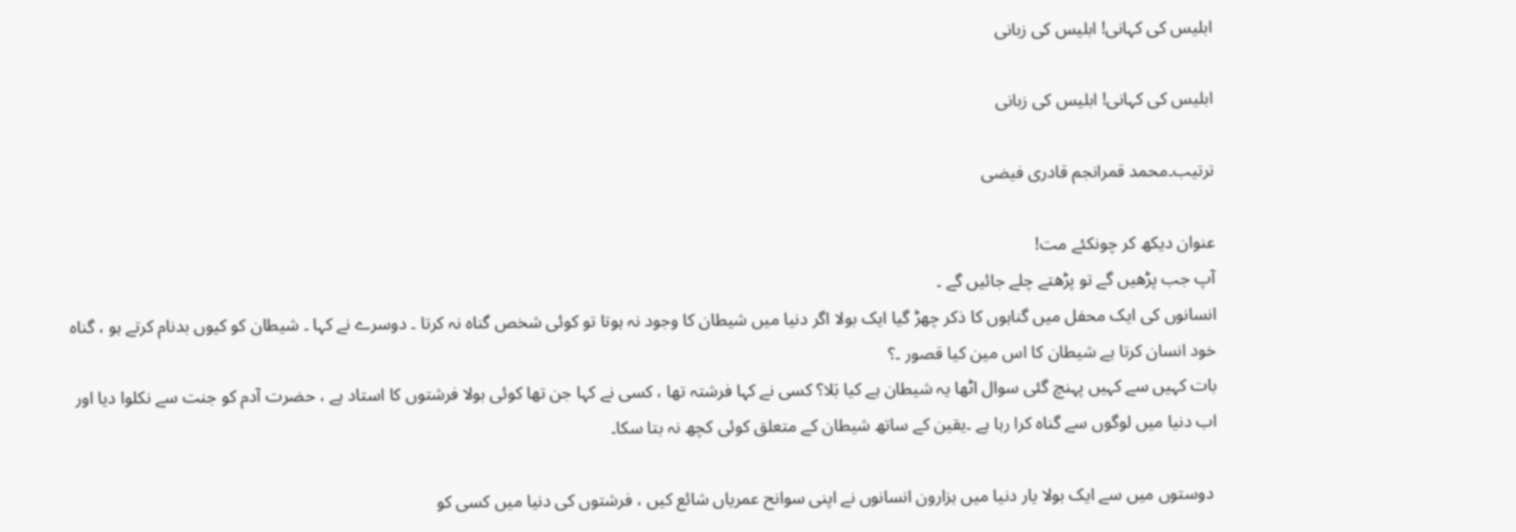ابلیس کی کہانی! ابلیس کی زبانی

ابلیس کی کہانی! ابلیس کی زبانی

ترتیب۔محمد قمرانجم قادری فیضی

عنوان دیکھ کر چونکئے مت!
آپ جب پڑھیں گے تو پڑھتے چلے جائیں گے ۔
انسانوں کی ایک محفل میں گناہوں کا ذکر چھڑ گیا ایک بولا اگر دنیا میں شیطان کا وجود نہ ہوتا تو کوئی شخص گناہ نہ کرتا ۔ دوسرے نے کہا ۔ شیطان کو کیوں بدنام کرتے ہو ، گناہ خود انسان کرتا ہے شیطان کا اس مین کیا قصور ۔؟
بات کہیں سے کہیں پہنچ گئی سوال اٹھا یہ شیطان ہے کیا بَلا؟ کسی نے کہا فرشتہ تھا ، کسی نے کہا جن تھا کوئی بولا فرشتوں کا استاد ہے ، حضرت آدم کو جنت سے نکلوا دیا اور اب دنیا میں لوگوں سے گناہ کرا رہا ہے ۔یقین کے ساتھ شیطان کے متعلق کوئی کچھ نہ بتا سکا۔

 دوستوں میں سے ایک بولا یار دنیا میں ہزارون انسانوں نے اپنی سوانح عمریاں شائع کیں ، فرشتوں کی دنیا میں کسی کو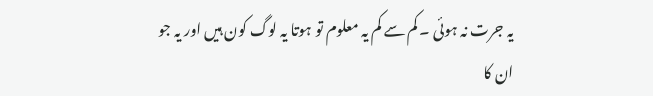یہ جرت نہ ہوئی ۔ کم سے کم یہ معلوم تو ہوتا یہ لوگ کون ہیں اور یہ جو ان کا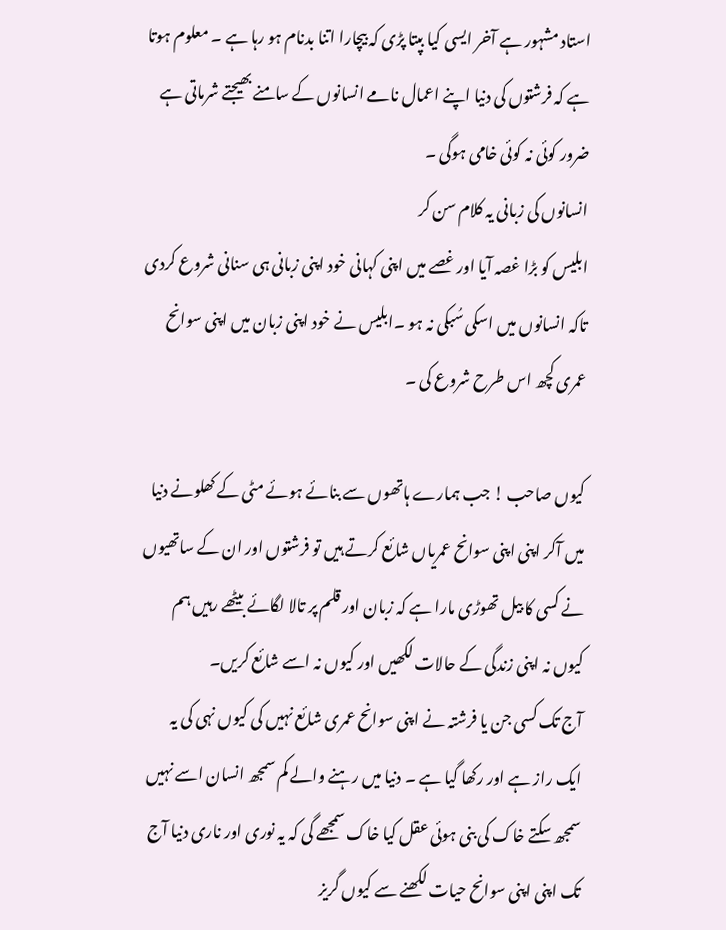استاد مشہور ہے آخر ایسی کیا بپتا پڑی کہ بیچارا اتنا بدنام ہو رہا ہے ۔ معلوم ہوتا ہے کہ فرشتوں کی دنیا اپنے اعمال نامے انسانوں کے سامنے بھیجتے شرماتی ہے ضرور کوئی نہ کوئی خامی ہوگی ۔
انسانوں کی زبانی یہ کلام سن کر
ابلیس کو بڑا غصہ آیا اور غصے میں اپنی کہانی خود اپنی زبانی ہی سنانی شروع کردی تاکہ انسانوں میں اسکی سُبکی نہ ہو ۔ابلیس نے خود اپنی زبان میں اپنی سوانح عمری کچھ اس طرح شروع کی ۔

کیوں صاحب ! جب ہمارے ہاتھوں سے بنائے ہوئے مٹی کے کھلونے دنیا میں آکر اپنی اپنی سوانح عمریاں شائع کرتے ہیں تو فرشتوں اور ان کے ساتھیوں نے کسی کا بیل تھوڑی مارا ہے کہ زبان اور قلم پر تالا لگائے بیٹھے رہیں ہم کیوں نہ اپنی زندگی کے حالات لکھیں اور کیوں نہ اسے شائع کریں۔
آج تک کسی جن یا فرشتہ نے اپنی سوانح عمری شائع نہیں کی کیوں نہی کی یہ ایک راز ہے اور رکھا گیا ہے ۔ دنیا میں رہنے والے کم سمجھ انسان اسے نہیں سمجھ سکتے خاک کی بنی ہوئی عقل کیا خاک سمجھے گی کہ یہ نوری اور ناری دنیا آج تک اپنی اپنی سوانح حیات لکھنے سے کیوں گریز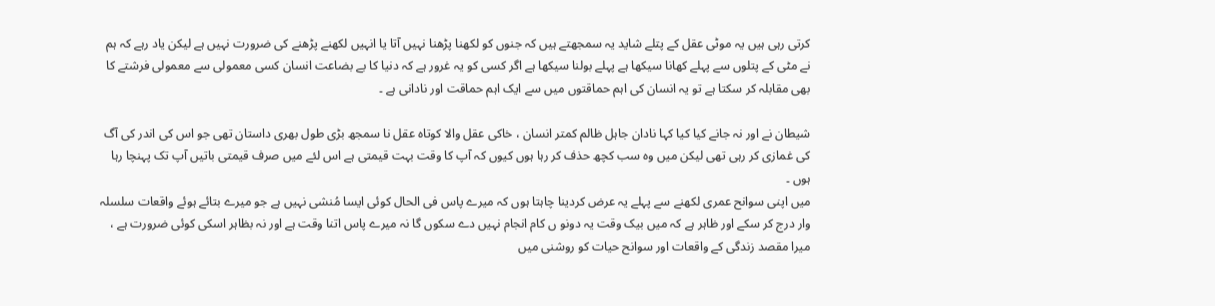کرتی رہی ہیں یہ موٹی عقل کے پتلے شاید یہ سمجھتے ہیں کہ جنوں کو لکھنا پڑھنا نہیں آتا یا انہیں لکھنے پڑھنے کی ضرورت نہیں ہے لیکن یاد رہے کہ ہم نے مٹی کے پتلوں سے پہلے کھانا سیکھا ہے پہلے بولنا سیکھا ہے اگر کسی کو یہ غرور ہے کہ دنیا کا بے بضاعت انسان کسی معمولی سے معمولی فرشتے کا بھی مقابلہ کر سکتا ہے تو یہ انسان کی اہم حماقتوں میں سے ایک اہم حماقت اور نادانی ہے ۔

شیطان نے اور نہ جانے کیا کیا کہا نادان جاہل ظالم کمتر انسان ، خاکی عقل والا کوتاہ عقل نا سمجھ بڑی طول بھری داستان تھی جو اس کی اندر کی آگ کی غمازی کر رہی تھی لیکن میں وہ سب کچھ حذف کر رہا ہوں کیوں کہ آپ کا وقت بہت قیمتی ہے اس لئے میں صرف قیمتی باتیں آپ تک پہنچا رہا ہوں ۔
میں اپنی سوانح عمری لکھنے سے پہلے یہ عرض کردینا چاہتا ہوں کہ میرے پاس فی الحال کوئی ایسا مُنشی نہیں ہے جو میرے بتائے ہوئے واقعات سلسلہ وار درج کر سکے اور ظاہر ہے کہ میں بیک وقت یہ دونو ں کام انجام نہیں دے سکوں گا نہ میرے پاس اتنا وقت ہے اور نہ بظاہر اسکی کوئی ضرورت ہے ، میرا مقصد زندگی کے واقعات اور سوانح حیات کو روشنی میں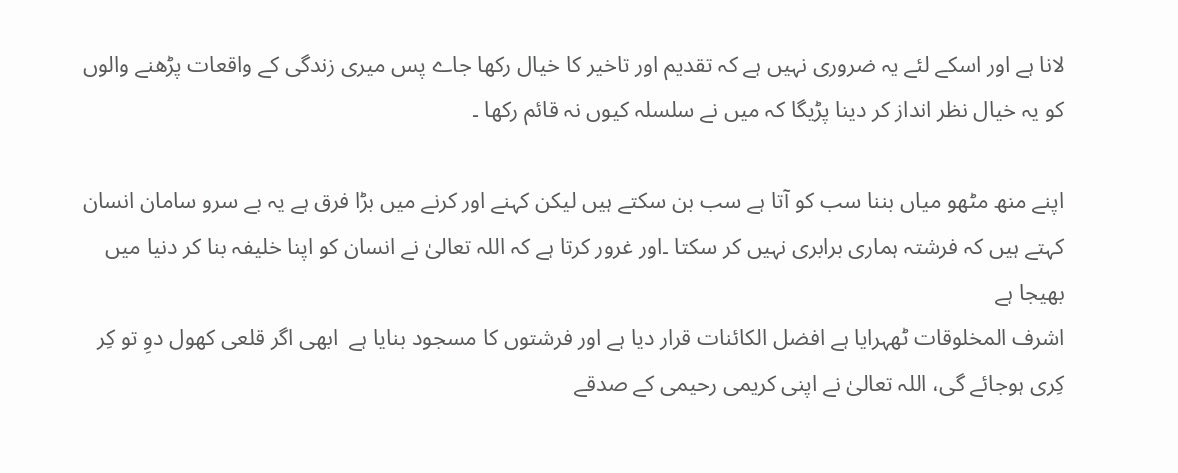لانا ہے اور اسکے لئے یہ ضروری نہیں ہے کہ تقدیم اور تاخیر کا خیال رکھا جاے پس میری زندگی کے واقعات پڑھنے والوں کو یہ خیال نظر انداز کر دینا پڑیگا کہ میں نے سلسلہ کیوں نہ قائم رکھا ۔

اپنے منھ مٹھو میاں بننا سب کو آتا ہے سب بن سکتے ہیں لیکن کہنے اور کرنے میں بڑا فرق ہے یہ بے سرو سامان انسان کہتے ہیں کہ فرشتہ ہماری برابری نہیں کر سکتا ۔اور غرور کرتا ہے کہ اللہ تعالیٰ نے انسان کو اپنا خلیفہ بنا کر دنیا میں بھیجا ہے
اشرف المخلوقات ٹھہرایا ہے افضل الکائنات قرار دیا ہے اور فرشتوں کا مسجود بنایا ہے  ابھی اگر قلعی کھول دوِ تو کِر کِری ہوجائے گی، اللہ تعالیٰ نے اپنی کریمی رحیمی کے صدقے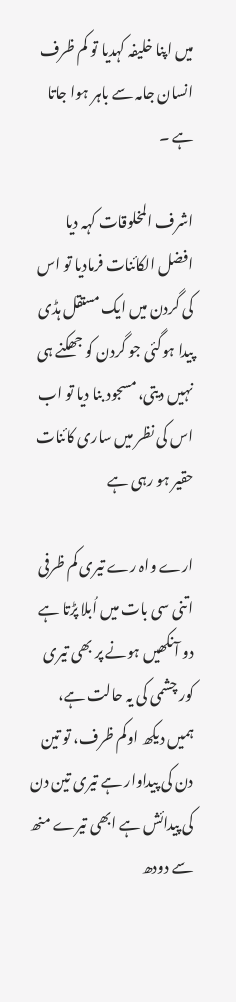میں اپنا خلیفہ کہدیا تو کم ظرف انسان جامہ سے باہر ہوا جاتا ہے ۔

اشرف المخلوقات کہہ دیا افضل الکائنات فرمادیا تو اس کی گردن میں ایک مستقل ہڈی پیدا ہوگئی جو گردن کو جھکنے ہی نہیں دیتی، مسجود بنا دیا تو اب اس کی نظر میں ساری کائنات حقیر ہو رہی ہے

ارے واہ رے تیری کم ظرفی اتنی سی بات میں اُبلا پڑتا ہے دو آنکھیں ہونے پر بھی تیری کور چشمی کی یہ حالت ہے، ہمیں دیکھ اوکم ظرف، تو تین دن کی پیداوار ہے تیری تین دن کی پیدائش ہے ابھی تیرے منھ سے دودھ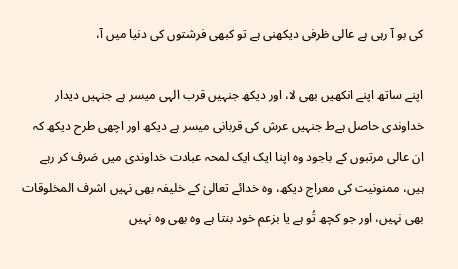کی بو آ رہی ہے عالی ظرفی دیکھنی ہے تو کبھی فرشتوں کی دنیا میں آ،

اپنے ساتھ اپنے انکھیں بھی لا، اور دیکھ جنہیں قرب الہی میسر ہے جنہیں دیدار خداوندی حاصل ہےط جنہیں عرش کی قربانی میسر ہے دیکھ اور اچھی طرح دیکھ کہ ان عالی مرتبوں کے باجود وہ اپنا ایک ایک لمحہ عبادت خداوندی میں صَرف کر رہے ہیں، ممنونیت کی معراج دیکھ، وہ خدائے تعالیٰ کے خلیفہ بھی نہیں اشرف المخلوقات بھی نہیں، اور جو کچھ تُو ہے یا بزعم خود بنتا ہے وہ بھی وہ نہیں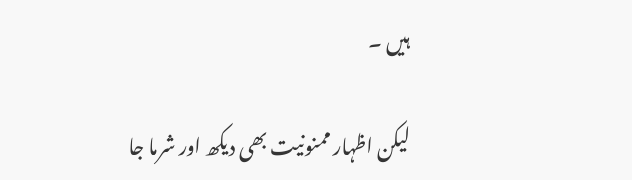ہیں ۔

لیکن اظہار ممنونیت بھی دیکھ اور شرما جا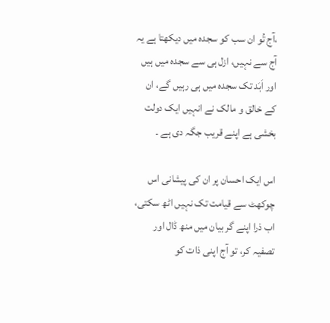،آج تُو ان سب کو سجدہ میں دیکھتا ہے یہ آج سے نہیں، ازل ہی سے سجدہ میں ہیں اور اَبَد تک سجدہ میں ہی رہیں گے، ان کے خالق و مالک نے انہیں ایک دولت بخشی ہے اپنے قریب جگہ دی ہے ۔

اس ایک احسان پر ان کی پیشانی اس چوکھٹ سے قیامت تک نہیں اٹھ سکتی، اب ذرا اپنے گر بیان میں منھ ڈال اور تصفیہ کر، تو آج اپنی ذات کو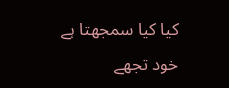کیا کیا سمجھتا ہے خود تجھے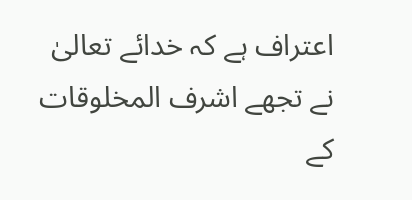اعتراف ہے کہ خدائے تعالیٰ نے تجھے اشرف المخلوقات کے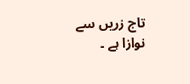تاج زریں سے نوازا ہے ۔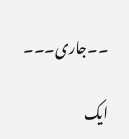۔۔جاری۔۔۔

ایک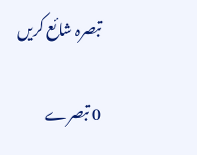تبصرہ شائع کریں

0 تبصرے